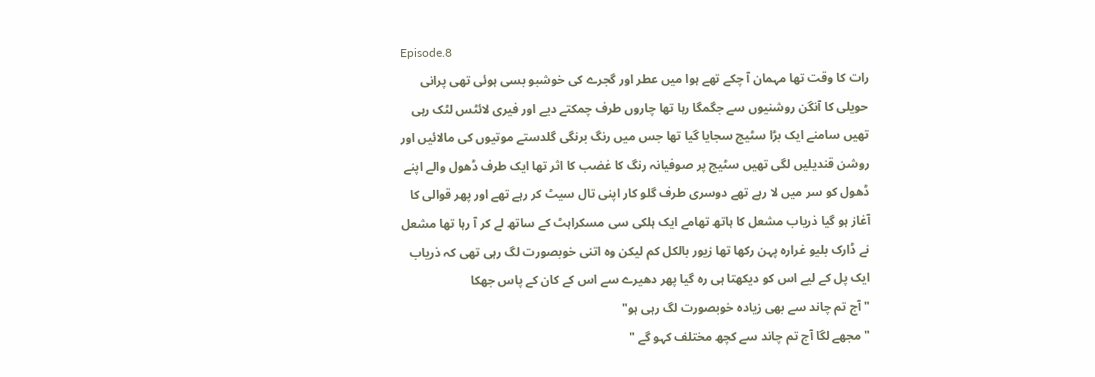Episode.8
رات کا وقت تھا مہمان آ چکے تھے ہوا میں عطر اور گجرے کی خوشبو بسی ہوئی تھی پرانی حویلی کا آنگن روشنیوں سے جگمگا رہا تھا چاروں طرف چمکتے دیے اور فیری لائٹس لٹک رہی تھیں سامنے ایک بڑا سٹیج سجایا گیا تھا جس میں رنگ برنگی گلدستے موتیوں کی مالائیں اور روشن قندیلیں لگی تھیں سٹیج پر صوفیانہ رنگ کا غضب کا اثر تھا ایک طرف ڈھول والے اپنے ڈھول کو سر میں لا رہے تھے دوسری طرف گلو کار اپنی تال سیٹ کر رہے تھے اور پھر قوالی کا آغاز ہو گیا ذریاب مشعل کا ہاتھ تھامے ایک ہلکی سی مسکراہٹ کے ساتھ لے کر آ رہا تھا مشعل نے ڈارک بلیو غرارہ پہن رکھا تھا زیور بالکل کم لیکن وہ اتنی خوبصورت لگ رہی تھی کہ ذریاب ایک پل کے لیے اس کو دیکھتا ہی رہ گیا پھر دھیرے سے اس کے کان کے پاس جھکا
" آج تم چاند سے بھی زیادہ خوبصورت لگ رہی ہو"
" مجھے لگا آج تم چاند سے کچھ مختلف کہو گے "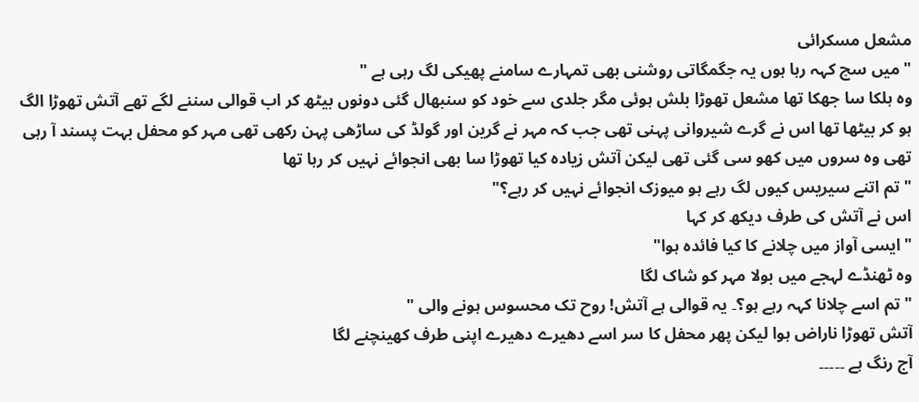مشعل مسکرائی
" میں سچ کہہ رہا ہوں یہ جگمگاتی روشنی بھی تمہارے سامنے پھیکی لگ رہی ہے "
وہ ہلکا سا جھکا تھا مشعل تھوڑا بلش ہوئی مگر جلدی سے خود کو سنبھال گئی دونوں بیٹھ کر اب قوالی سننے لگے تھے آتش تھوڑا الگ ہو کر بیٹھا تھا اس نے گرے شیروانی پہنی تھی جب کہ مہر نے گرین اور گولڈ کی ساڑھی پہن رکھی تھی مہر کو محفل بہت پسند آ رہی تھی وہ سروں میں کھو سی گئی تھی لیکن آتش زیادہ کیا تھوڑا سا بھی انجوائے نہیں کر رہا تھا
" تم اتنے سیریس کیوں لگ رہے ہو میوزک انجوائے نہیں کر رہے؟"
اس نے آتش کی طرف دیکھ کر کہا
" ایسی آواز میں چلانے کا کیا فائدہ ہوا"
وہ ٹھنڈے لہجے میں بولا مہر کو شاک لگا
"تم اسے چلانا کہہ رہے ہو؟۔ یہ قوالی ہے آتش! روح تک محسوس ہونے والی "
آتش تھوڑا ناراض ہوا لیکن پھر محفل کا سر اسے دھیرے دھیرے اپنی طرف کھینچنے لگا
آج رنگ ہے ۔۔۔۔۔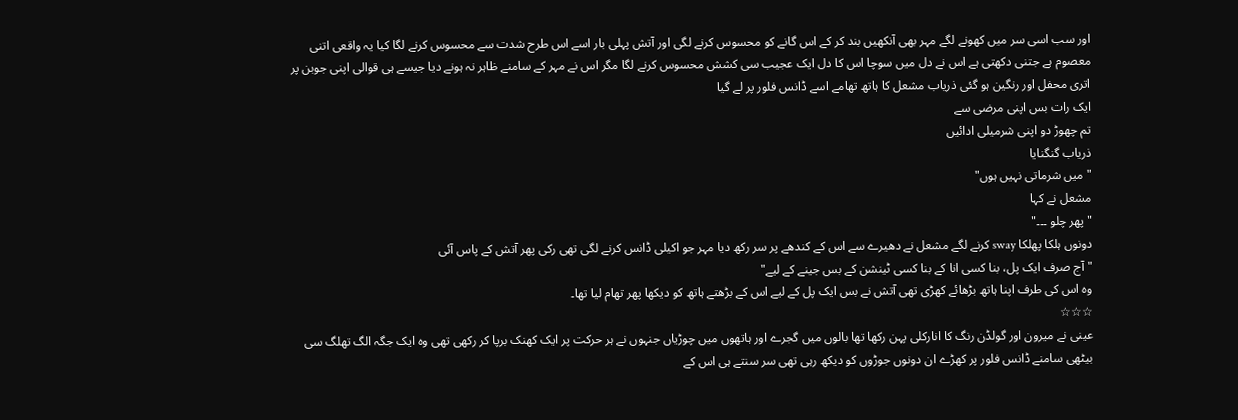اور سب اسی سر میں کھونے لگے مہر بھی آنکھیں بند کر کے اس گانے کو محسوس کرنے لگی اور آتش پہلی بار اسے اس طرح شدت سے محسوس کرنے لگا کیا یہ واقعی اتنی معصوم ہے جتنی دکھتی ہے اس نے دل میں سوچا اس کا دل ایک عجیب سی کشش محسوس کرنے لگا مگر اس نے مہر کے سامنے ظاہر نہ ہونے دیا جیسے ہی قوالی اپنی جوبن پر اتری محفل اور رنگین ہو گئی ذریاب مشعل کا ہاتھ تھامے اسے ڈانس فلور پر لے گیا
ایک رات بس اپنی مرضی سے
تم چھوڑ دو اپنی شرمیلی ادائیں
ذریاب گنگنایا
" میں شرماتی نہیں ہوں"
مشعل نے کہا
" پھر چلو ۔۔۔"
دونوں ہلکا پھلکا sway کرنے لگے مشعل نے دھیرے سے اس کے کندھے پر سر رکھ دیا مہر جو اکیلی ڈانس کرنے لگی تھی رکی پھر آتش کے پاس آئی
" آج صرف ایک پل، بنا کسی انا کے بنا کسی ٹینشن کے بس جینے کے لیے"
وہ اس کی طرف اپنا ہاتھ بڑھائے کھڑی تھی آتش نے بس ایک پل کے لیے اس کے بڑھتے ہاتھ کو دیکھا پھر تھام لیا تھا۔
☆☆☆
عینی نے میرون اور گولڈن رنگ کا انارکلی پہن رکھا تھا بالوں میں گجرے اور ہاتھوں میں چوڑیاں جنہوں نے ہر حرکت پر ایک کھنک برپا کر رکھی تھی وہ ایک جگہ الگ تھلگ سی بیٹھی سامنے ڈانس فلور پر کھڑے ان دونوں جوڑوں کو دیکھ رہی تھی سر سنتے ہی اس کے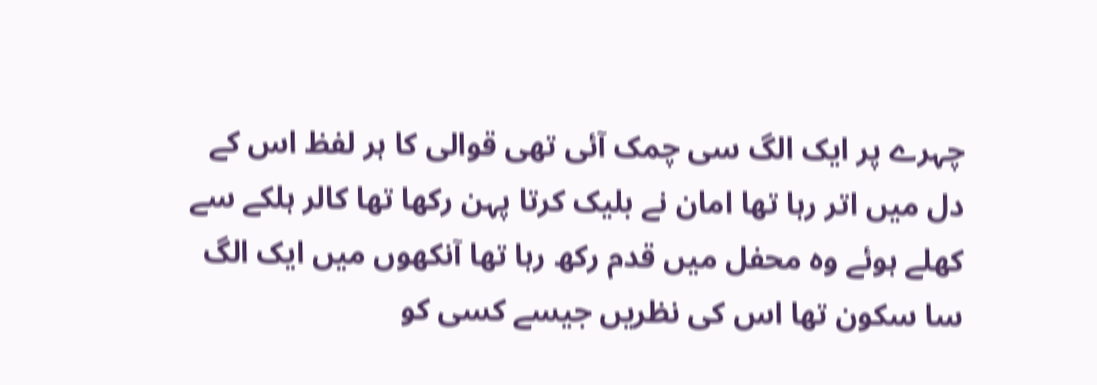چہرے پر ایک الگ سی چمک آئی تھی قوالی کا ہر لفظ اس کے دل میں اتر رہا تھا امان نے بلیک کرتا پہن رکھا تھا کالر ہلکے سے کھلے ہوئے وہ محفل میں قدم رکھ رہا تھا آنکھوں میں ایک الگ سا سکون تھا اس کی نظریں جیسے کسی کو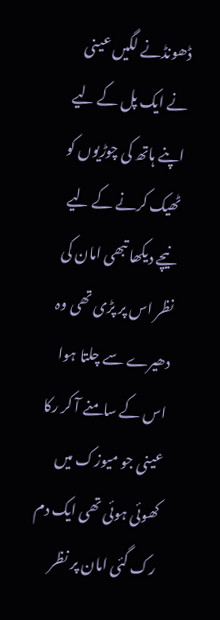ڈھونڈنے لگیں عینی نے ایک پل کے لیے اپنے ہاتھ کی چوڑیوں کو ٹھیک کرنے کے لیے نیچے دیکھا تبھی امان کی نظر اس پر پڑی تھی وہ دھیرے سے چلتا ہوا اس کے سامنے آ کر رکا عینی جو میوزک میں کھوئی ہوئی تھی ایک دم رک گئی امان پر نظر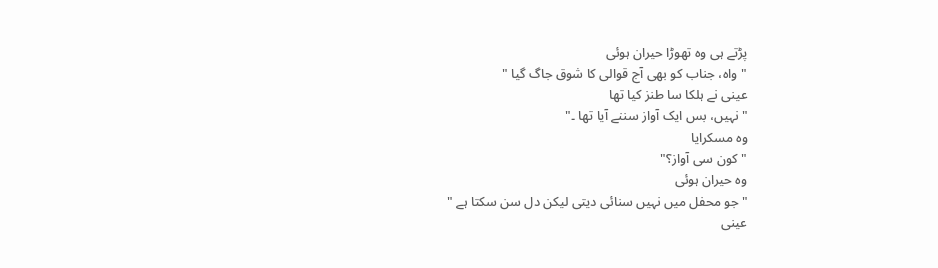پڑتے ہی وہ تھوڑا حیران ہوئی
"واہ، جناب کو بھی آج قوالی کا شوق جاگ گیا "
عینی نے ہلکا سا طنز کیا تھا
"نہیں، بس ایک آواز سننے آیا تھا ۔"
وہ مسکرایا
" کون سی آواز؟"
وہ حیران ہوئی
" جو محفل میں نہیں سنائی دیتی لیکن دل سن سکتا ہے "
عینی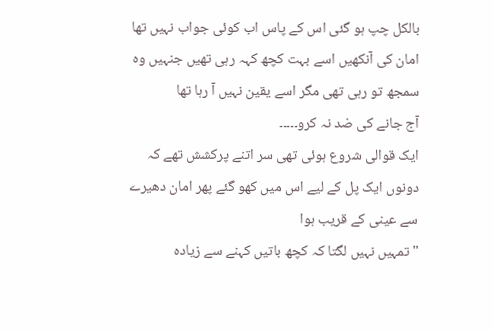بالکل چپ ہو گئی اس کے پاس اب کوئی جواب نہیں تھا امان کی آنکھیں اسے بہت کچھ کہہ رہی تھیں جنہیں وہ سمجھ تو رہی تھی مگر اسے یقین نہیں آ رہا تھا
آج جانے کی ضد نہ کرو۔۔۔۔۔
ایک قوالی شروع ہوئی تھی سر اتنے پرکشش تھے کہ دونوں ایک پل کے لیے اس میں کھو گئے پھر امان دھیرے سے عینی کے قریب ہوا
" تمہیں نہیں لگتا کہ کچھ باتیں کہنے سے زیادہ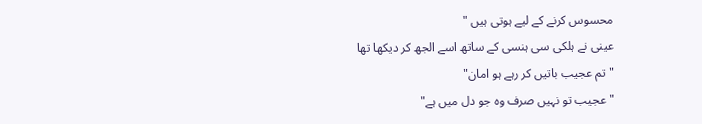محسوس کرنے کے لیے ہوتی ہیں "
عینی نے ہلکی سی ہنسی کے ساتھ اسے الجھ کر دیکھا تھا
" تم عجیب باتیں کر رہے ہو امان"
" عجیب تو نہیں صرف وہ جو دل میں ہے"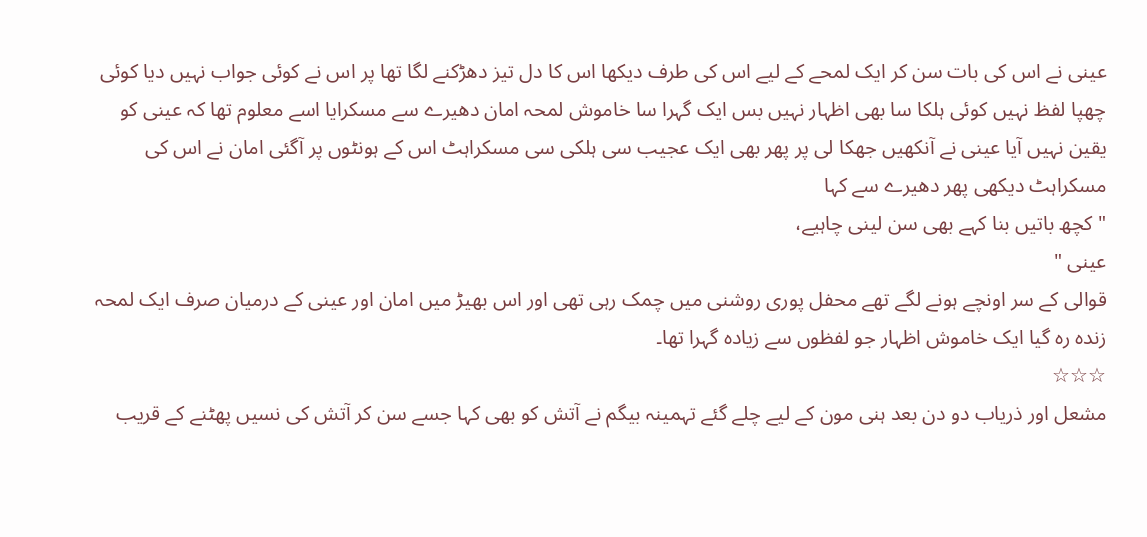عینی نے اس کی بات سن کر ایک لمحے کے لیے اس کی طرف دیکھا اس کا دل تیز دھڑکنے لگا تھا پر اس نے کوئی جواب نہیں دیا کوئی چھپا لفظ نہیں کوئی ہلکا سا بھی اظہار نہیں بس ایک گہرا سا خاموش لمحہ امان دھیرے سے مسکرایا اسے معلوم تھا کہ عینی کو یقین نہیں آیا عینی نے آنکھیں جھکا لی پر پھر بھی ایک عجیب سی ہلکی سی مسکراہٹ اس کے ہونٹوں پر آگئی امان نے اس کی مسکراہٹ دیکھی پھر دھیرے سے کہا
" کچھ باتیں بنا کہے بھی سن لینی چاہیے،
عینی "
قوالی کے سر اونچے ہونے لگے تھے محفل پوری روشنی میں چمک رہی تھی اور اس بھیڑ میں امان اور عینی کے درمیان صرف ایک لمحہ زندہ رہ گیا ایک خاموش اظہار جو لفظوں سے زیادہ گہرا تھا۔
☆☆☆
مشعل اور ذریاب دو دن بعد ہنی مون کے لیے چلے گئے تہمینہ بیگم نے آتش کو بھی کہا جسے سن کر آتش کی نسیں پھٹنے کے قریب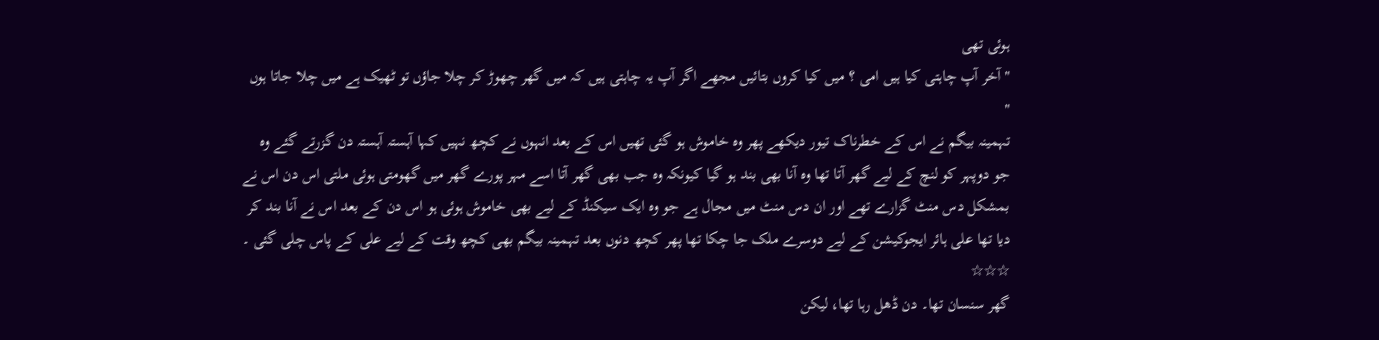ہوئی تھی
" آخر آپ چاہتی کیا ہیں امی ؟ میں کیا کروں بتائیں مجھے اگر آپ یہ چاہتی ہیں کہ میں گھر چھوڑ کر چلا جاؤں تو ٹھیک ہے میں چلا جاتا ہوں "
تہمینہ بیگم نے اس کے خطرناک تیور دیکھے پھر وہ خاموش ہو گئی تھیں اس کے بعد انہوں نے کچھ نہیں کہا آہستہ آہستہ دن گزرتے گئے وہ جو دوپہر کو لنچ کے لیے گھر آتا تھا وہ آنا بھی بند ہو گیا کیونکہ وہ جب بھی گھر آتا اسے مہر پورے گھر میں گھومتی ہوئی ملتی اس دن اس نے بمشکل دس منٹ گزارے تھے اور ان دس منٹ میں مجال ہے جو وہ ایک سیکنڈ کے لیے بھی خاموش ہوئی ہو اس دن کے بعد اس نے آنا بند کر دیا تھا علی ہائر ایجوکیشن کے لیے دوسرے ملک جا چکا تھا پھر کچھ دنوں بعد تہمینہ بیگم بھی کچھ وقت کے لیے علی کے پاس چلی گئی ۔
☆☆☆
گھر سنسان تھا۔ دن ڈھل رہا تھا، لیکن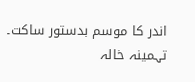اندر کا موسم بدستور ساکت۔ تہمینہ خالہ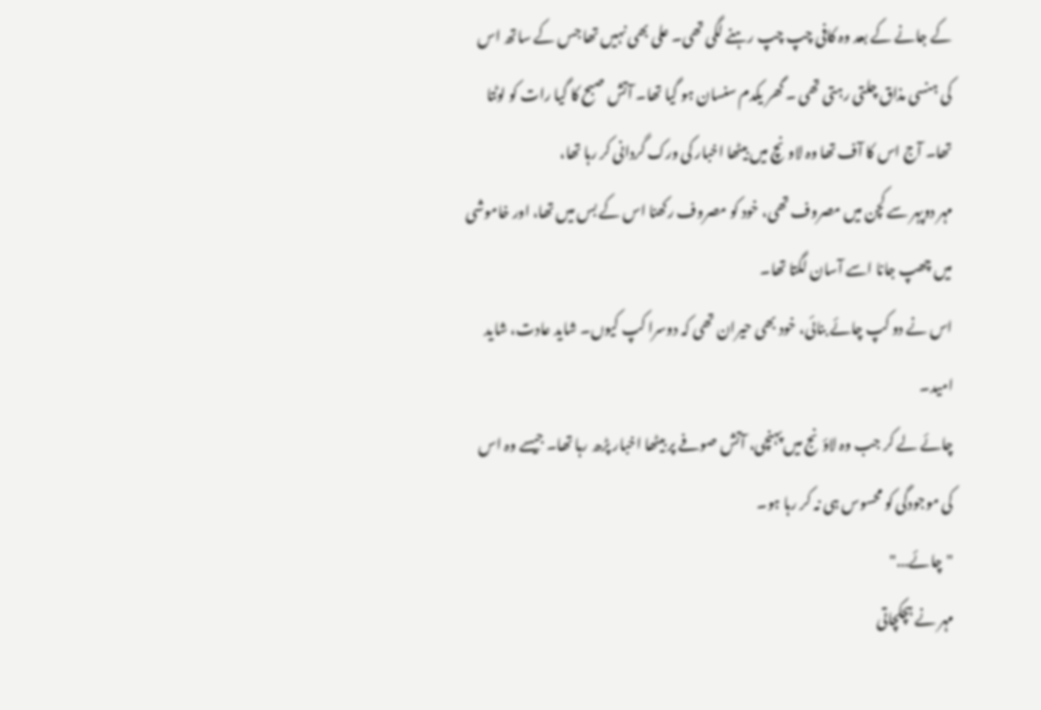کے جانے کے بعد وہ کافی چپ چپ رہنے لگی تھی۔ علی بھی نہیں تھا جس کے ساتھ اس کی ہنسی مذاق چلتی رہتی تھی ۔ گھر یکدم سنسان ہو گیا تھا۔ آتش صبح کا گیا رات کو لوٹتا تھا۔ آج اس کا آف تھا وہ لاونچ میں بیٹھا اخبار کی ورک گردانی کر رہا تھا،
مہر دوپہر سے کچن میں مصروف تھی، خود کو مصروف رکھنا اس کے بس میں تھا، اور خاموشی میں چھپ جانا اسے آسان لگتا تھا۔
اس نے دو کپ چائے بنائی، خود بھی حیران تھی کہ دوسرا کپ کیوں۔ شاید عادت، شاید امید۔
چائے لے کر جب وہ لاؤنج میں پہنچی، آتش صوفے پر بیٹھا اخبار پڑھ رہا تھا۔ جیسے وہ اس کی موجودگی کو محسوس ہی نہ کر رہا ہو۔
"چائے..."
مہر نے ہچکچاتی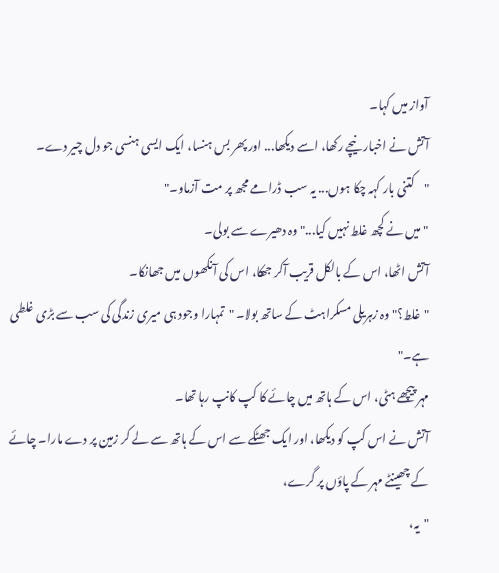آواز میں کہا۔
آتش نے اخبار نیچے رکھا، اسے دیکھا... اور پھر بس ہنسا، ایک ایسی ہنسی جو دل چیر دے۔
"کتنی بار کہہ چکا ہوں... یہ سب ڈرامے مجھ پر مت آزماو۔"
"میں نے کچھ غلط نہیں کیا..." وہ دھیرے سے بولی۔
آتش اٹھا، اس کے بالکل قریب آکر جھکا، اس کی آنکھوں میں جھانکا۔
"غلط؟" وہ زہریلی مسکراہٹ کے ساتھ بولا۔ "تمہارا وجود ہی میری زندگی کی سب سے بڑی غلطی ہے۔"
مہر پیچھے ہٹی، اس کے ہاتھ میں چائے کا کپ کانپ رہا تھا۔
آتش نے اس کپ کو دیکھا، اور ایک جھٹکے سے اس کے ہاتھ سے لے کر زمین پر دے مارا۔ چائے کے چھینٹے مہر کے پاؤں پر گرے،
"یہ،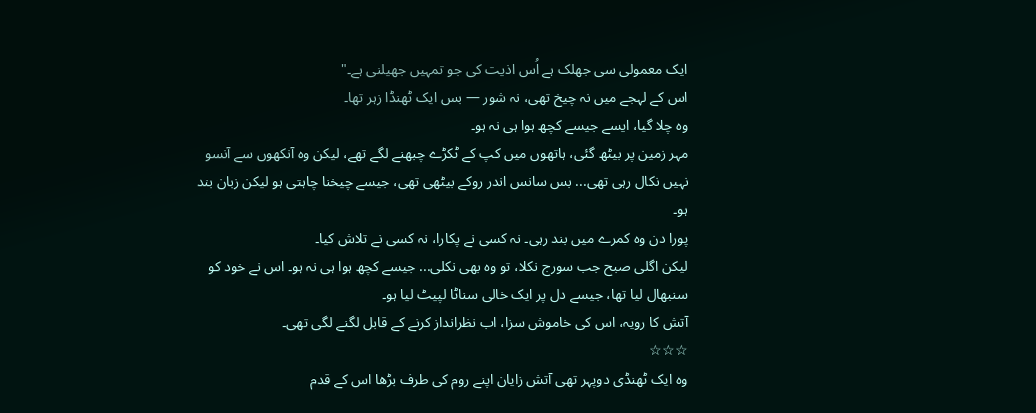ایک معمولی سی جھلک ہے اُس اذیت کی جو تمہیں جھیلنی ہے۔"
اس کے لہجے میں نہ چیخ تھی، نہ شور — بس ایک ٹھنڈا زہر تھا۔
وہ چلا گیا، ایسے جیسے کچھ ہوا ہی نہ ہو۔
مہر زمین پر بیٹھ گئی، ہاتھوں میں کپ کے ٹکڑے چبھنے لگے تھے، لیکن وہ آنکھوں سے آنسو نہیں نکال رہی تھی... بس سانس اندر روکے بیٹھی تھی، جیسے چیخنا چاہتی ہو لیکن زبان بند ہو۔
پورا دن وہ کمرے میں بند رہی۔ نہ کسی نے پکارا، نہ کسی نے تلاش کیا۔
لیکن اگلی صبح جب سورج نکلا، تو وہ بھی نکلی... جیسے کچھ ہوا ہی نہ ہو۔ اس نے خود کو سنبھال لیا تھا، جیسے دل پر ایک خالی سناٹا لپیٹ لیا ہو۔
آتش کا رویہ، اس کی خاموش سزا، اب نظرانداز کرنے کے قابل لگنے لگی تھی۔
☆☆☆
وہ ایک ٹھنڈی دوپہر تھی آتش زایان اپنے روم کی طرف بڑھا اس کے قدم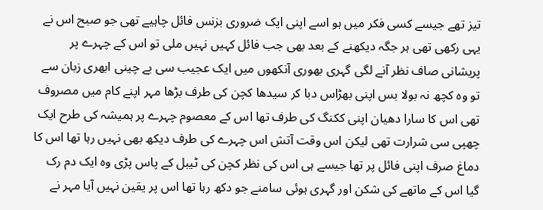تیز تھے جیسے کسی فکر میں ہو اسے اپنی ایک ضروری بزنس فائل چاہیے تھی جو صبح اس نے یہی رکھی تھی ہر جگہ دیکھنے کے بعد بھی جب فائل کہیں نہیں ملی تو اس کے چہرے پر پریشانی صاف نظر آنے لگی گہری بھوری آنکھوں میں ایک عجیب سی بے چینی ابھری زبان سے تو وہ کچھ نہ بولا بس اپنی بھڑاس دبا کر سیدھا کچن کی طرف بڑھا مہر اپنے کام میں مصروف تھی اس کا سارا دھیان اپنی ککنگ کی طرف تھا اس کے معصوم چہرے پر ہمیشہ کی طرح ایک چھپی سی شرارت تھی لیکن اس وقت آتش اس چہرے کی طرف دیکھ بھی نہیں رہا تھا اس کا دماغ صرف اپنی فائل پر تھا جیسے ہی اس کی نظر کچن کی ٹیبل کے پاس پڑی وہ ایک دم رک گیا اس کے ماتھے کی شکن اور گہری ہوئی سامنے جو دکھ رہا تھا اس پر یقین نہیں آیا مہر نے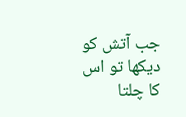جب آتش کو دیکھا تو اس کا چلتا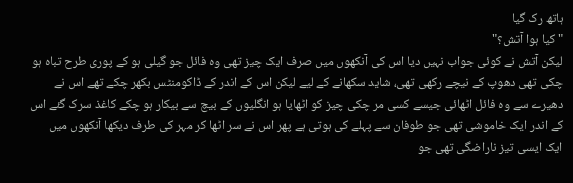ہاتھ رک گیا
" کیا ہوا آتش؟"
لیکن آتش نے کوئی جواب نہیں دیا اس کی آنکھوں میں صرف ایک چیز تھی وہ فائل جو گیلی ہو کے پوری طرح تباہ ہو چکی تھی دھوپ کے نیچے رکھی تھی، شاید سکھانے کے لیے لیکن اس کے اندر کے ڈاکومنٹس بکھر چکے تھے اس نے دھیرے سے وہ فائل اٹھائی جیسے کسی مر چکی چیز کو اٹھایا ہو انگلیوں کے بیچ سے بیکار ہو چکے کاغذ سرک گئے اس کے اندر ایک خاموشی تھی جو طوفان سے پہلے کی ہوتی ہے پھر اس نے سر اٹھا کر مہر کی طرف دیکھا آنکھوں میں ایک ایسی تیز ناراضگی تھی جو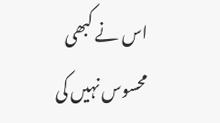اس نے کبھی محسوس نہیں کی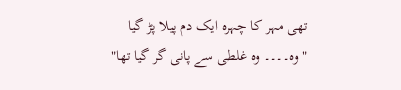تھی مہر کا چہرہ ایک دم پیلا پڑ گیا
" وہ۔۔۔۔ وہ غلطی سے پانی گر گیا تھا"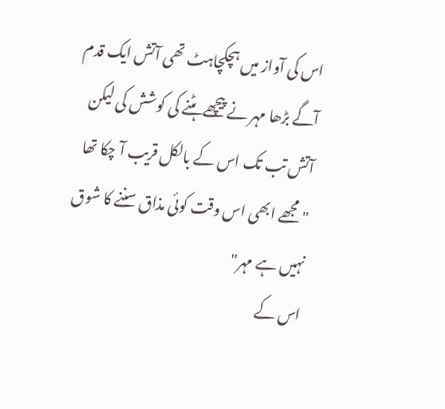اس کی آواز میں ہچکچاہٹ تھی آتش ایک قدم آگے بڑھا مہر نے پیچھے ہٹنے کی کوشش کی لیکن آتش تب تک اس کے بالکل قریب آ چکا تھا
" مجھے ابھی اس وقت کوئی مذاق سننے کا شوق نہیں ہے مہر"
اس کے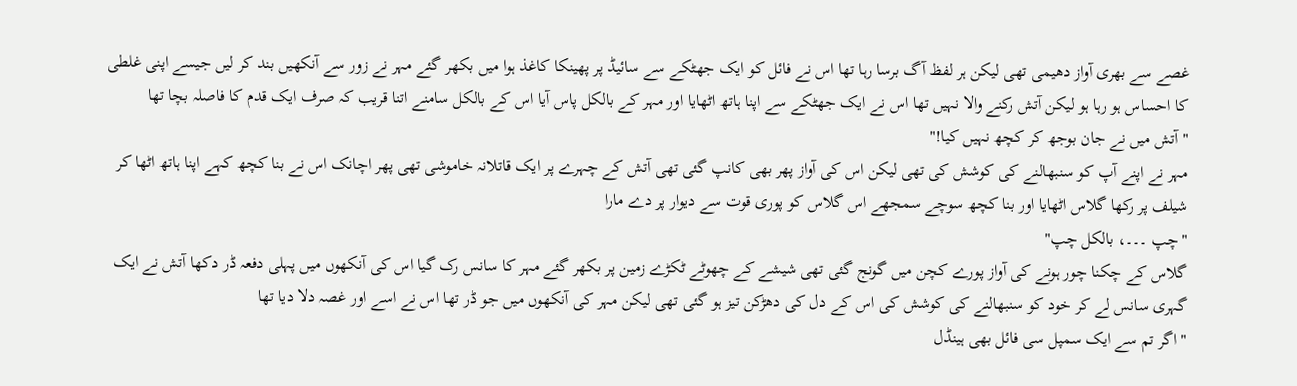غصے سے بھری آواز دھیمی تھی لیکن ہر لفظ آگ برسا رہا تھا اس نے فائل کو ایک جھٹکے سے سائیڈ پر پھینکا کاغذ ہوا میں بکھر گئے مہر نے زور سے آنکھیں بند کر لیں جیسے اپنی غلطی کا احساس ہو رہا ہو لیکن آتش رکنے والا نہیں تھا اس نے ایک جھٹکے سے اپنا ہاتھ اٹھایا اور مہر کے بالکل پاس آیا اس کے بالکل سامنے اتنا قریب کہ صرف ایک قدم کا فاصلہ بچا تھا
" آتش میں نے جان بوجھ کر کچھ نہیں کیا!"
مہر نے اپنے آپ کو سنبھالنے کی کوشش کی تھی لیکن اس کی آواز پھر بھی کانپ گئی تھی آتش کے چہرے پر ایک قاتلانہ خاموشی تھی پھر اچانک اس نے بنا کچھ کہے اپنا ہاتھ اٹھا کر شیلف پر رکھا گلاس اٹھایا اور بنا کچھ سوچے سمجھے اس گلاس کو پوری قوت سے دیوار پر دے مارا
"چپ ۔۔۔، بالکل چپ"
گلاس کے چکنا چور ہونے کی آواز پورے کچن میں گونج گئی تھی شیشے کے چھوٹے ٹکڑے زمین پر بکھر گئے مہر کا سانس رک گیا اس کی آنکھوں میں پہلی دفعہ ڈر دکھا آتش نے ایک گہری سانس لے کر خود کو سنبھالنے کی کوشش کی اس کے دل کی دھڑکن تیز ہو گئی تھی لیکن مہر کی آنکھوں میں جو ڈر تھا اس نے اسے اور غصہ دلا دیا تھا
" اگر تم سے ایک سمپل سی فائل بھی ہینڈل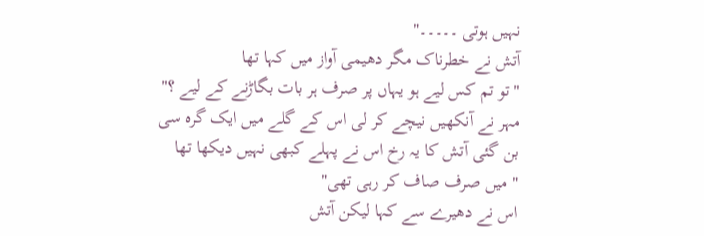نہیں ہوتی ۔۔۔۔۔"
آتش نے خطرناک مگر دھیمی آواز میں کہا تھا
"تو تم کس لیے ہو یہاں پر صرف ہر بات بگاڑنے کے لیے ؟"
مہر نے آنکھیں نیچے کر لی اس کے گلے میں ایک گرہ سی بن گئی آتش کا یہ رخ اس نے پہلے کبھی نہیں دیکھا تھا
" میں صرف صاف کر رہی تھی"
اس نے دھیرے سے کہا لیکن آتش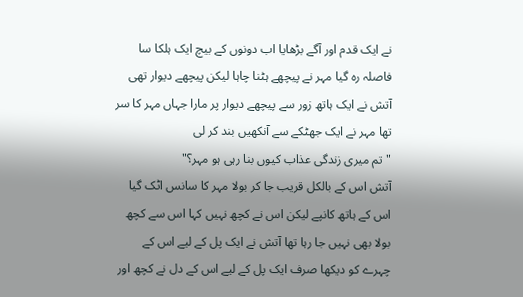نے ایک قدم اور آگے بڑھایا اب دونوں کے بیچ ایک ہلکا سا فاصلہ رہ گیا مہر نے پیچھے ہٹنا چاہا لیکن پیچھے دیوار تھی آتش نے ایک ہاتھ زور سے پیچھے دیوار پر مارا جہاں مہر کا سر تھا مہر نے ایک جھٹکے سے آنکھیں بند کر لی
" تم میری زندگی عذاب کیوں بنا رہی ہو مہر؟"
آتش اس کے بالکل قریب جا کر بولا مہر کا سانس اٹک گیا اس کے ہاتھ کانپے لیکن اس نے کچھ نہیں کہا اس سے کچھ بولا بھی نہیں جا رہا تھا آتش نے ایک پل کے لیے اس کے چہرے کو دیکھا صرف ایک پل کے لیے اس کے دل نے کچھ اور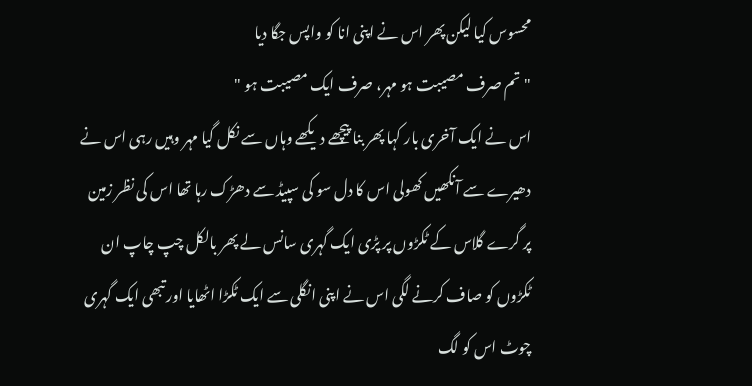محسوس کیا لیکن پھر اس نے اپنی انا کو واپس جگا دیا
" تم صرف مصیبت ہو مہر، صرف ایک مصیبت ہو "
اس نے ایک آخری بار کہا پھر بنا پیچھے دیکھے وہاں سے نکل گیا مہر وہیں رہی اس نے دھیرے سے آنکھیں کھولی اس کا دل سو کی سپیڈ سے دھڑک رہا تھا اس کی نظر زمین پر گرے گلاس کے ٹکڑوں پر پڑی ایک گہری سانس لے پھر بالکل چپ چاپ ان ٹکڑوں کو صاف کرنے لگی اس نے اپنی انگلی سے ایک ٹکڑا اٹھایا اور تبھی ایک گہری چوٹ اس کو لگ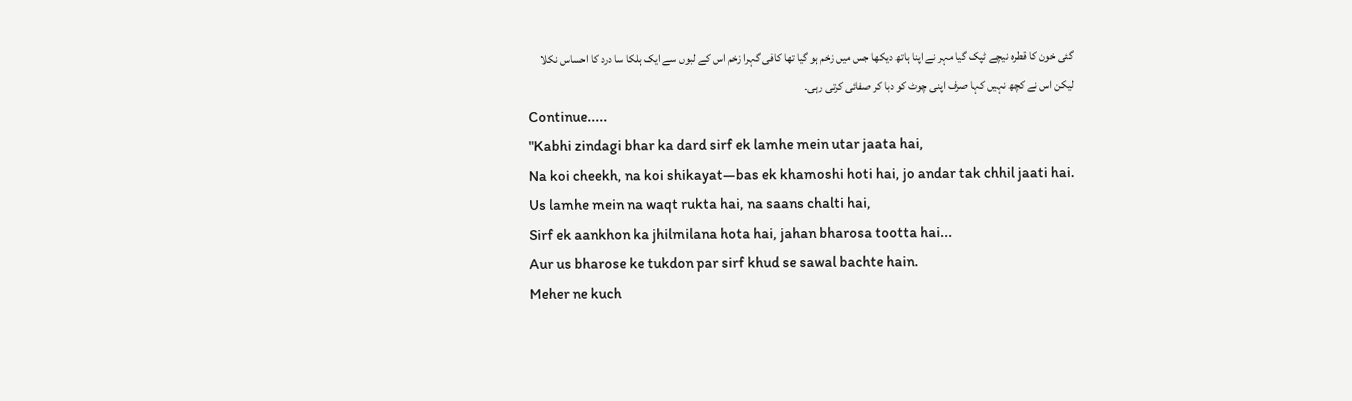گئی خون کا قطرہ نیچے ٹپک گیا مہر نے اپنا ہاتھ دیکھا جس میں زخم ہو گیا تھا کافی گہرا زخم اس کے لبوں سے ایک ہلکا سا درد کا احساس نکلا لیکن اس نے کچھ نہیں کہا صرف اپنی چوٹ کو دبا کر صفائی کرتی رہی۔
Continue.....
"Kabhi zindagi bhar ka dard sirf ek lamhe mein utar jaata hai,
Na koi cheekh, na koi shikayat—bas ek khamoshi hoti hai, jo andar tak chhil jaati hai.
Us lamhe mein na waqt rukta hai, na saans chalti hai,
Sirf ek aankhon ka jhilmilana hota hai, jahan bharosa tootta hai...
Aur us bharose ke tukdon par sirf khud se sawal bachte hain.
Meher ne kuch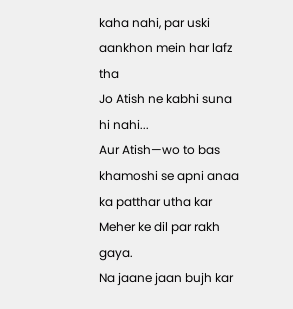kaha nahi, par uski aankhon mein har lafz tha
Jo Atish ne kabhi suna hi nahi...
Aur Atish—wo to bas khamoshi se apni anaa ka patthar utha kar
Meher ke dil par rakh gaya.
Na jaane jaan bujh kar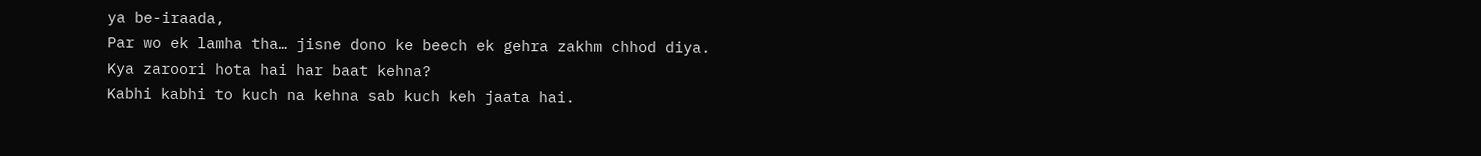ya be-iraada,
Par wo ek lamha tha… jisne dono ke beech ek gehra zakhm chhod diya.
Kya zaroori hota hai har baat kehna?
Kabhi kabhi to kuch na kehna sab kuch keh jaata hai.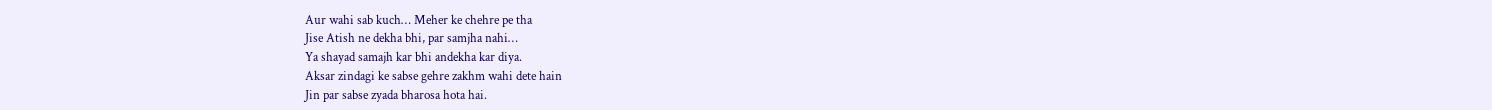Aur wahi sab kuch… Meher ke chehre pe tha
Jise Atish ne dekha bhi, par samjha nahi…
Ya shayad samajh kar bhi andekha kar diya.
Aksar zindagi ke sabse gehre zakhm wahi dete hain
Jin par sabse zyada bharosa hota hai.